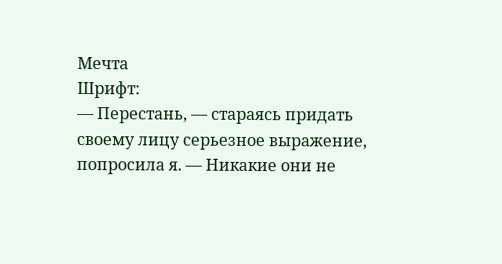Мечта
Шрифт:
— Перестань, — стараясь придать своему лицу серьезное выражение, попросила я. — Никакие они не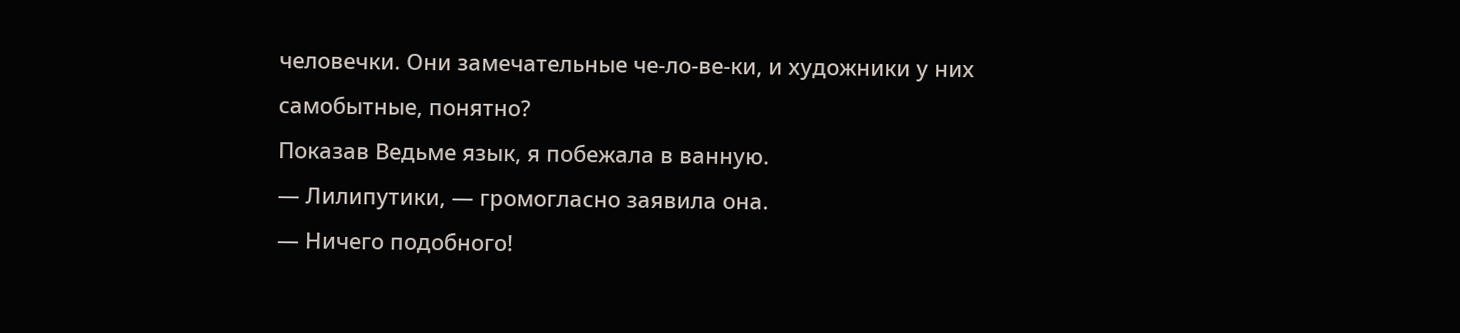человечки. Они замечательные че-ло-ве-ки, и художники у них самобытные, понятно?
Показав Ведьме язык, я побежала в ванную.
— Лилипутики, — громогласно заявила она.
— Ничего подобного!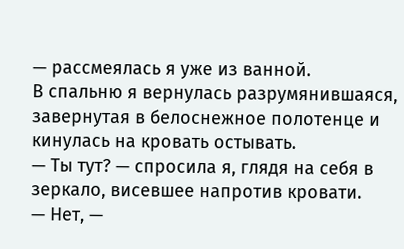— рассмеялась я уже из ванной.
В спальню я вернулась разрумянившаяся, завернутая в белоснежное полотенце и кинулась на кровать остывать.
— Ты тут? — спросила я, глядя на себя в зеркало, висевшее напротив кровати.
— Нет, —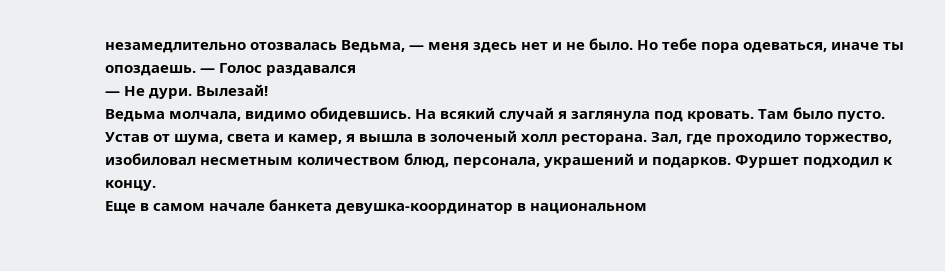незамедлительно отозвалась Ведьма, — меня здесь нет и не было. Но тебе пора одеваться, иначе ты опоздаешь. — Голос раздавался
— Не дури. Вылезай!
Ведьма молчала, видимо обидевшись. На всякий случай я заглянула под кровать. Там было пусто.
Устав от шума, света и камер, я вышла в золоченый холл ресторана. Зал, где проходило торжество, изобиловал несметным количеством блюд, персонала, украшений и подарков. Фуршет подходил к концу.
Еще в самом начале банкета девушка-координатор в национальном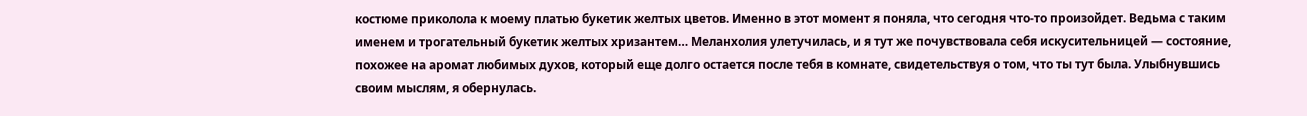костюме приколола к моему платью букетик желтых цветов. Именно в этот момент я поняла, что сегодня что-то произойдет. Ведьма с таким именем и трогательный букетик желтых хризантем… Меланхолия улетучилась, и я тут же почувствовала себя искусительницей — состояние, похожее на аромат любимых духов, который еще долго остается после тебя в комнате, свидетельствуя о том, что ты тут была. Улыбнувшись своим мыслям, я обернулась.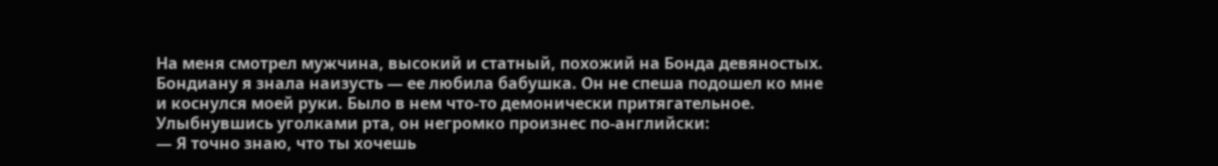На меня смотрел мужчина, высокий и статный, похожий на Бонда девяностых. Бондиану я знала наизусть — ее любила бабушка. Он не спеша подошел ко мне и коснулся моей руки. Было в нем что-то демонически притягательное. Улыбнувшись уголками рта, он негромко произнес по-английски:
— Я точно знаю, что ты хочешь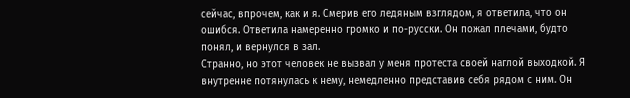сейчас, впрочем, как и я. Смерив его ледяным взглядом, я ответила, что он ошибся. Ответила намеренно громко и по-русски. Он пожал плечами, будто понял, и вернулся в зал.
Странно, но этот человек не вызвал у меня протеста своей наглой выходкой. Я внутренне потянулась к нему, немедленно представив себя рядом с ним. Он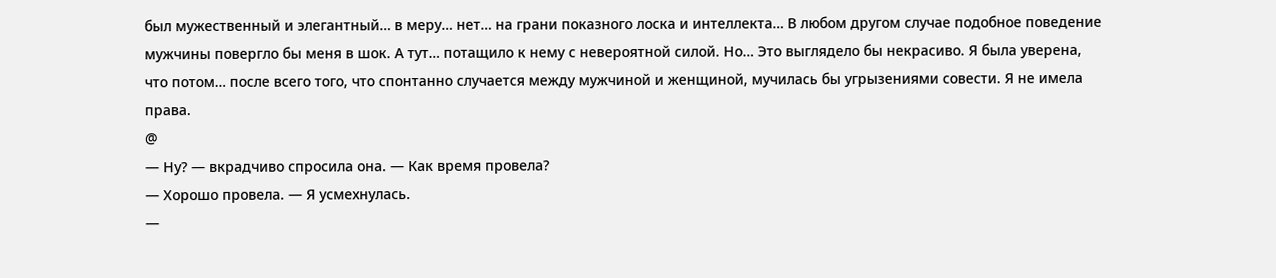был мужественный и элегантный… в меру… нет… на грани показного лоска и интеллекта… В любом другом случае подобное поведение мужчины повергло бы меня в шок. А тут… потащило к нему с невероятной силой. Но… Это выглядело бы некрасиво. Я была уверена, что потом… после всего того, что спонтанно случается между мужчиной и женщиной, мучилась бы угрызениями совести. Я не имела права.
@
— Ну? — вкрадчиво спросила она. — Как время провела?
— Хорошо провела. — Я усмехнулась.
—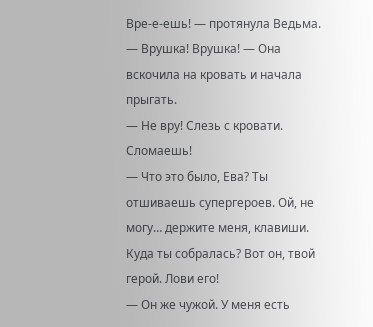Вре-е-ешь! — протянула Ведьма. — Врушка! Врушка! — Она вскочила на кровать и начала прыгать.
— Не вру! Слезь с кровати. Сломаешь!
— Что это было, Ева? Ты отшиваешь супергероев. Ой, не могу… держите меня, клавиши. Куда ты собралась? Вот он, твой герой. Лови его!
— Он же чужой. У меня есть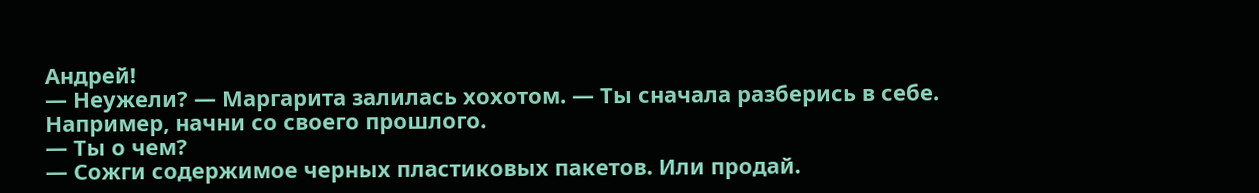Андрей!
— Неужели? — Маргарита залилась хохотом. — Ты сначала разберись в себе. Например, начни со своего прошлого.
— Ты о чем?
— Сожги содержимое черных пластиковых пакетов. Или продай.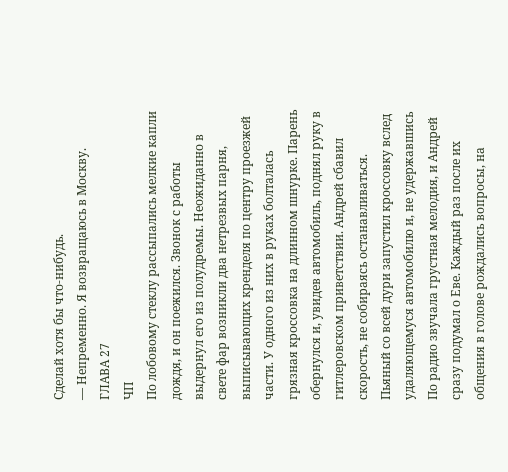Сделай хотя бы что-нибудь.
— Непременно. Я возвращаюсь в Москву.
ГЛАВА 27
ЧП
По лобовому стеклу рассыпались мелкие капли дождя, и он поежился. Звонок с работы выдернул его из полудремы. Неожиданно в свете фар возникли два нетрезвых парня, выписывающих кренделя по центру проезжей части. У одного из них в руках болталась грязная кроссовка на длинном шнурке. Парень обернулся и, увидев автомобиль, поднял руку в гитлеровском приветствии. Андрей сбавил скорость, не собираясь останавливаться. Пьяный со всей дури запустил кроссовку вслед удаляющемуся автомобилю и, не удержавшись
По радио звучала грустная мелодия, и Андрей сразу подумал о Еве. Каждый раз после их общения в голове рождались вопросы, на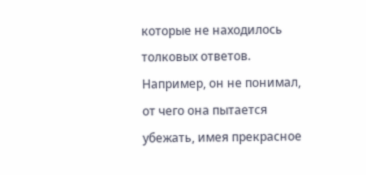которые не находилось толковых ответов. Например, он не понимал, от чего она пытается убежать, имея прекрасное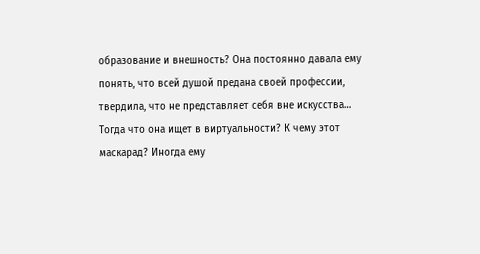образование и внешность? Она постоянно давала ему понять, что всей душой предана своей профессии, твердила, что не представляет себя вне искусства… Тогда что она ищет в виртуальности? К чему этот маскарад? Иногда ему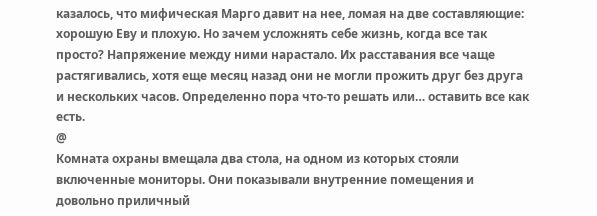казалось, что мифическая Марго давит на нее, ломая на две составляющие: хорошую Еву и плохую. Но зачем усложнять себе жизнь, когда все так просто? Напряжение между ними нарастало. Их расставания все чаще растягивались, хотя еще месяц назад они не могли прожить друг без друга и нескольких часов. Определенно пора что-то решать или… оставить все как есть.
@
Комната охраны вмещала два стола, на одном из которых стояли включенные мониторы. Они показывали внутренние помещения и довольно приличный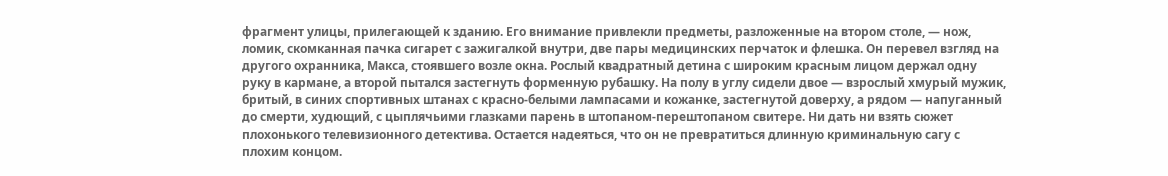фрагмент улицы, прилегающей к зданию. Его внимание привлекли предметы, разложенные на втором столе, — нож, ломик, скомканная пачка сигарет с зажигалкой внутри, две пары медицинских перчаток и флешка. Он перевел взгляд на другого охранника, Макса, стоявшего возле окна. Рослый квадратный детина с широким красным лицом держал одну руку в кармане, а второй пытался застегнуть форменную рубашку. На полу в углу сидели двое — взрослый хмурый мужик, бритый, в синих спортивных штанах с красно-белыми лампасами и кожанке, застегнутой доверху, а рядом — напуганный до смерти, худющий, с цыплячьими глазками парень в штопаном-перештопаном свитере. Ни дать ни взять сюжет плохонького телевизионного детектива. Остается надеяться, что он не превратиться длинную криминальную сагу с плохим концом.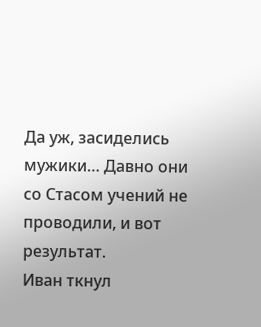Да уж, засиделись мужики… Давно они со Стасом учений не проводили, и вот результат.
Иван ткнул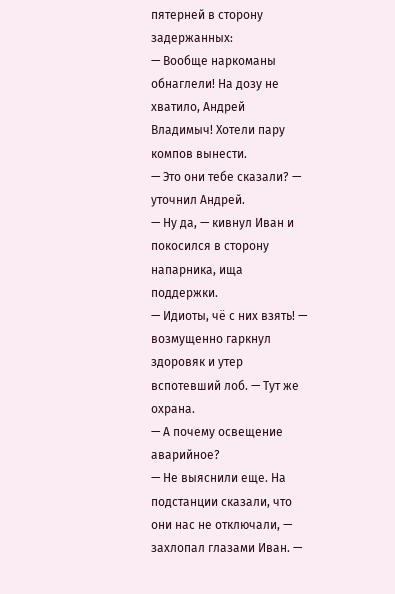пятерней в сторону задержанных:
— Вообще наркоманы обнаглели! На дозу не хватило, Андрей Владимыч! Хотели пару компов вынести.
— Это они тебе сказали? — уточнил Андрей.
— Ну да, — кивнул Иван и покосился в сторону напарника, ища поддержки.
— Идиоты, чё с них взять! — возмущенно гаркнул здоровяк и утер вспотевший лоб. — Тут же охрана.
— А почему освещение аварийное?
— Не выяснили еще. На подстанции сказали, что они нас не отключали, — захлопал глазами Иван. —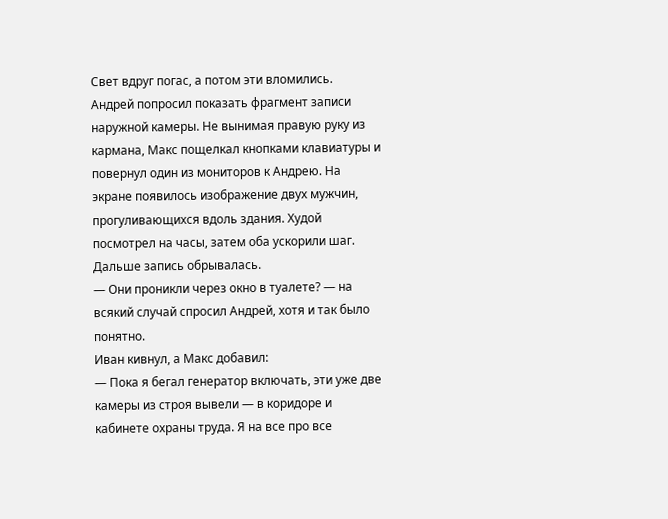Свет вдруг погас, а потом эти вломились.
Андрей попросил показать фрагмент записи наружной камеры. Не вынимая правую руку из кармана, Макс пощелкал кнопками клавиатуры и повернул один из мониторов к Андрею. На экране появилось изображение двух мужчин, прогуливающихся вдоль здания. Худой посмотрел на часы, затем оба ускорили шаг. Дальше запись обрывалась.
— Они проникли через окно в туалете? — на всякий случай спросил Андрей, хотя и так было понятно.
Иван кивнул, а Макс добавил:
— Пока я бегал генератор включать, эти уже две камеры из строя вывели — в коридоре и кабинете охраны труда. Я на все про все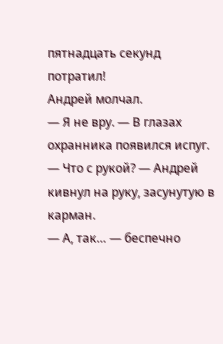пятнадцать секунд потратил!
Андрей молчал.
— Я не вру. — В глазах охранника появился испуг.
— Что с рукой? — Андрей кивнул на руку, засунутую в карман.
— А, так… — беспечно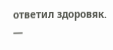ответил здоровяк. —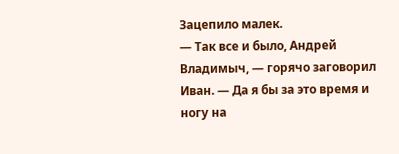Зацепило малек.
— Так все и было, Андрей Владимыч, — горячо заговорил Иван. — Да я бы за это время и ногу на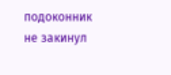подоконник не закинул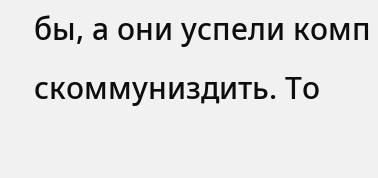бы, а они успели комп скоммуниздить. То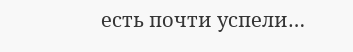есть почти успели…